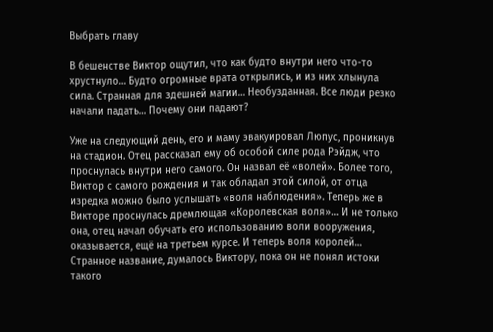Выбрать главу

В бешенстве Виктор ощутил, что как будто внутри него что-то хрустнуло… Будто огромные врата открылись, и из них хлынула сила. Странная для здешней магии… Необузданная. Все люди резко начали падать… Почему они падают?

Уже на следующий день, его и маму эвакуировал Люпус, проникнув на стадион. Отец рассказал ему об особой силе рода Рэйдж, что проснулась внутри него самого. Он назвал её «волей». Более того, Виктор с самого рождения и так обладал этой силой, от отца изредка можно было услышать «воля наблюдения». Теперь же в Викторе проснулась дремлющая «Королевская воля»… И не только она, отец начал обучать его использованию воли вооружения, оказывается, ещё на третьем курсе. И теперь воля королей… Странное название, думалось Виктору, пока он не понял истоки такого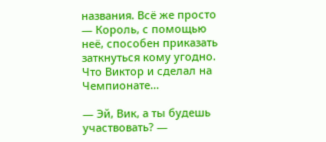названия. Всё же просто — Король, с помощью неё, способен приказать заткнуться кому угодно. Что Виктор и сделал на Чемпионате…

— Эй, Вик, а ты будешь участвовать? —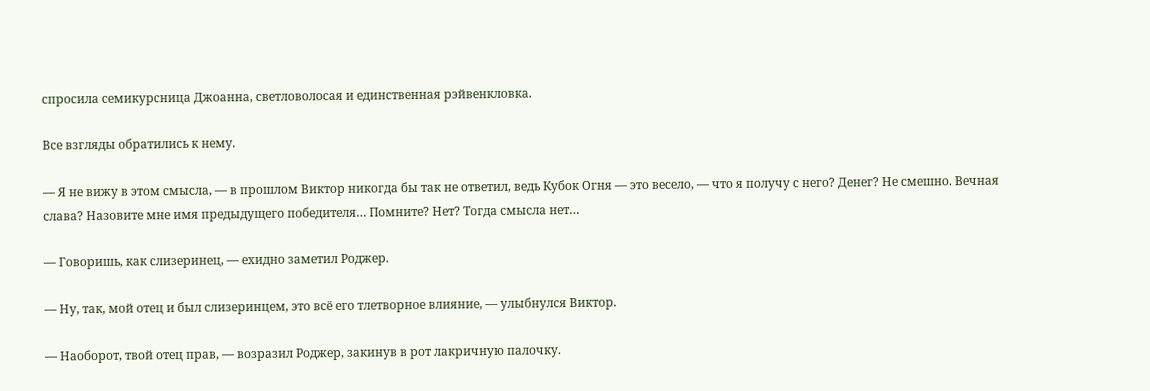спросила семикурсница Джоанна, светловолосая и единственная рэйвенкловка.

Все взгляды обратились к нему.

— Я не вижу в этом смысла, — в прошлом Виктор никогда бы так не ответил, ведь Кубок Огня — это весело, — что я получу с него? Денег? Не смешно. Вечная слава? Назовите мне имя предыдущего победителя… Помните? Нет? Тогда смысла нет…

— Говоришь, как слизеринец, — ехидно заметил Роджер.

— Ну, так, мой отец и был слизеринцем, это всё его тлетворное влияние, — улыбнулся Виктор.

— Наоборот, твой отец прав, — возразил Роджер, закинув в рот лакричную палочку.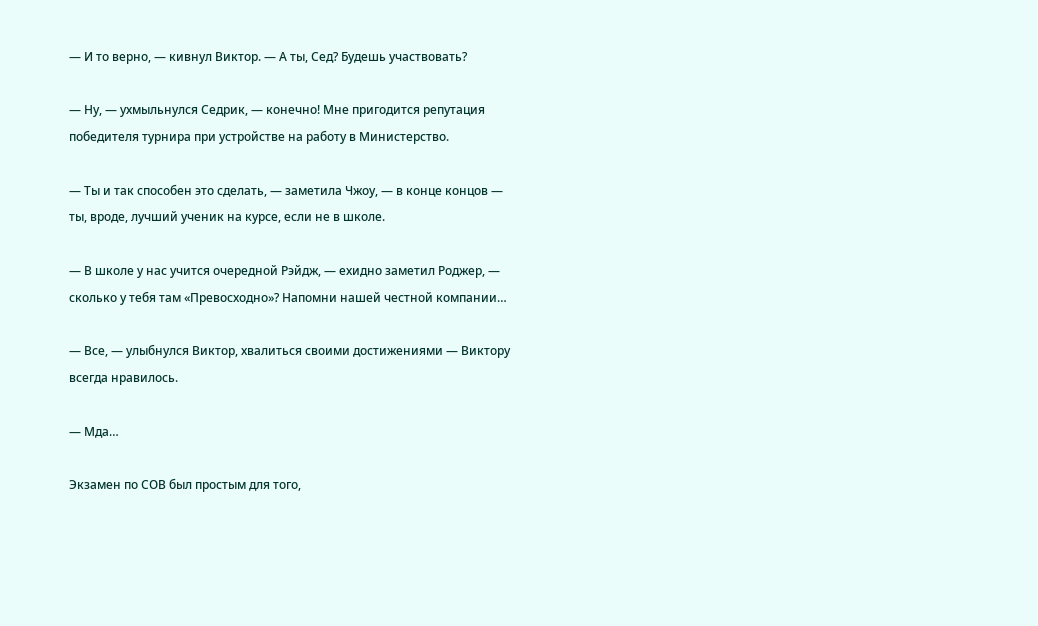— И то верно, — кивнул Виктор. — А ты, Сед? Будешь участвовать?

— Ну, — ухмыльнулся Седрик, — конечно! Мне пригодится репутация победителя турнира при устройстве на работу в Министерство.

— Ты и так способен это сделать, — заметила Чжоу, — в конце концов — ты, вроде, лучший ученик на курсе, если не в школе.

— В школе у нас учится очередной Рэйдж, — ехидно заметил Роджер, — сколько у тебя там «Превосходно»? Напомни нашей честной компании…

— Все, — улыбнулся Виктор, хвалиться своими достижениями — Виктору всегда нравилось.

— Мда…

Экзамен по СОВ был простым для того,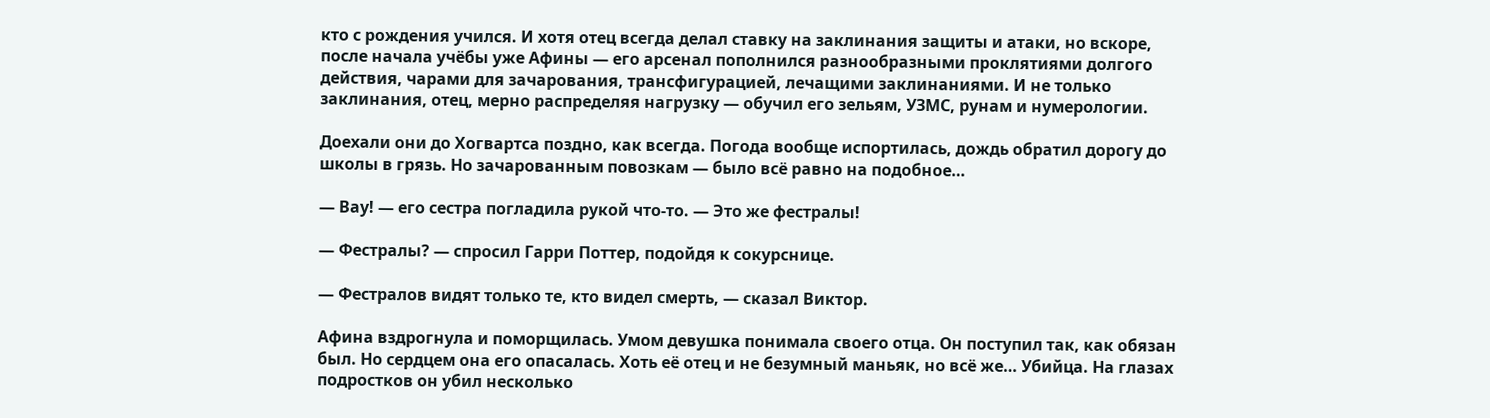кто с рождения учился. И хотя отец всегда делал ставку на заклинания защиты и атаки, но вскоре, после начала учёбы уже Афины — его арсенал пополнился разнообразными проклятиями долгого действия, чарами для зачарования, трансфигурацией, лечащими заклинаниями. И не только заклинания, отец, мерно распределяя нагрузку — обучил его зельям, УЗМС, рунам и нумерологии.

Доехали они до Хогвартса поздно, как всегда. Погода вообще испортилась, дождь обратил дорогу до школы в грязь. Но зачарованным повозкам — было всё равно на подобное…

— Вау! — его сестра погладила рукой что-то. — Это же фестралы!

— Фестралы? — спросил Гарри Поттер, подойдя к сокурснице.

— Фестралов видят только те, кто видел смерть, — сказал Виктор.

Афина вздрогнула и поморщилась. Умом девушка понимала своего отца. Он поступил так, как обязан был. Но сердцем она его опасалась. Хоть её отец и не безумный маньяк, но всё же… Убийца. На глазах подростков он убил несколько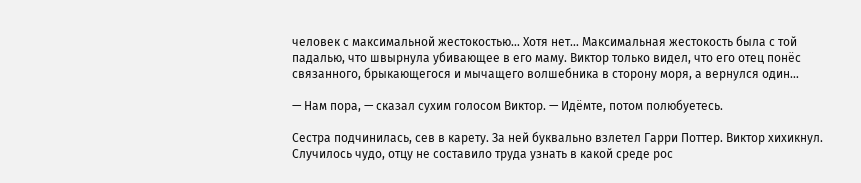человек с максимальной жестокостью… Хотя нет… Максимальная жестокость была с той падалью, что швырнула убивающее в его маму. Виктор только видел, что его отец понёс связанного, брыкающегося и мычащего волшебника в сторону моря, а вернулся один…

— Нам пора, — сказал сухим голосом Виктор. — Идёмте, потом полюбуетесь.

Сестра подчинилась, сев в карету. За ней буквально взлетел Гарри Поттер. Виктор хихикнул. Случилось чудо, отцу не составило труда узнать в какой среде рос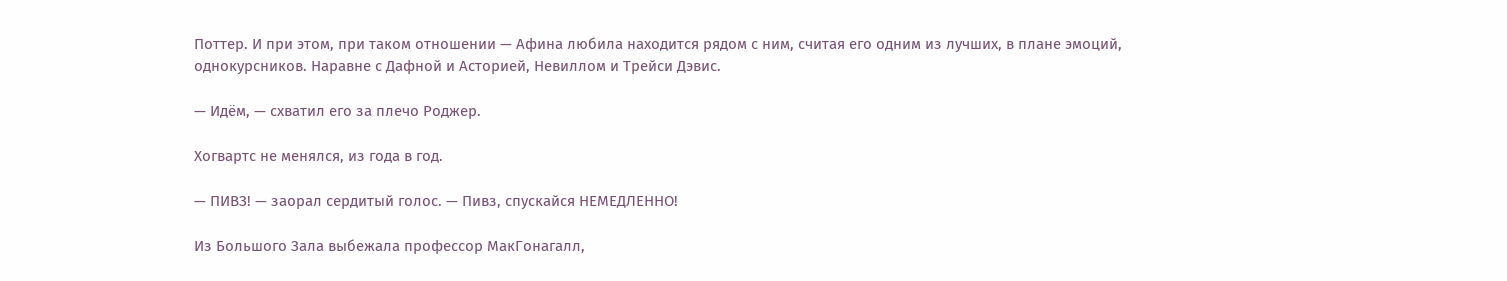Поттер. И при этом, при таком отношении — Афина любила находится рядом с ним, считая его одним из лучших, в плане эмоций, однокурсников. Наравне с Дафной и Асторией, Невиллом и Трейси Дэвис.

— Идём, — схватил его за плечо Роджер.

Хогвартс не менялся, из года в год.

— ПИВЗ! — заорал сердитый голос. — Пивз, спускайся НЕМЕДЛЕННО!

Из Большого Зала выбежала профессор МакГонагалл,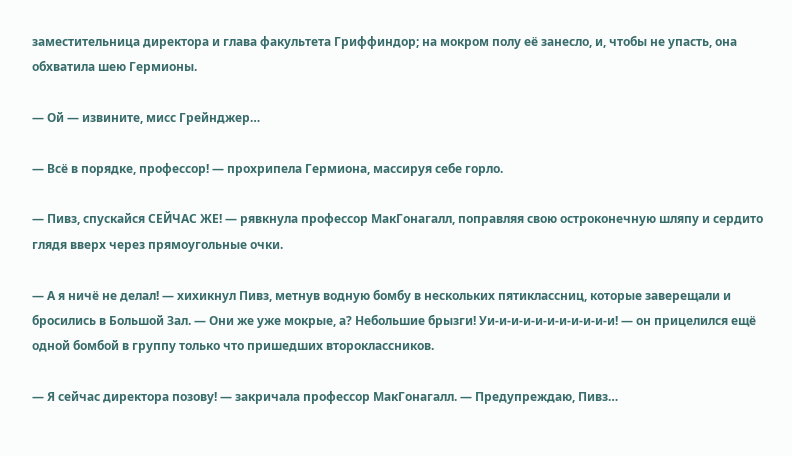заместительница директора и глава факультета Гриффиндор; на мокром полу её занесло, и, чтобы не упасть, она обхватила шею Гермионы.

— Ой — извините, мисс Грейнджер…

— Всё в порядке, профессор! — прохрипела Гермиона, массируя себе горло.

— Пивз, спускайся СЕЙЧАС ЖЕ! — рявкнула профессор МакГонагалл, поправляя свою остроконечную шляпу и сердито глядя вверх через прямоугольные очки.

— А я ничё не делал! — хихикнул Пивз, метнув водную бомбу в нескольких пятиклассниц, которые заверещали и бросились в Большой Зал. — Они же уже мокрые, а? Небольшие брызги! Уи-и-и-и-и-и-и-и-и-и-и! — он прицелился ещё одной бомбой в группу только что пришедших второклассников.

— Я сейчас директора позову! — закричала профессор МакГонагалл. — Предупреждаю, Пивз…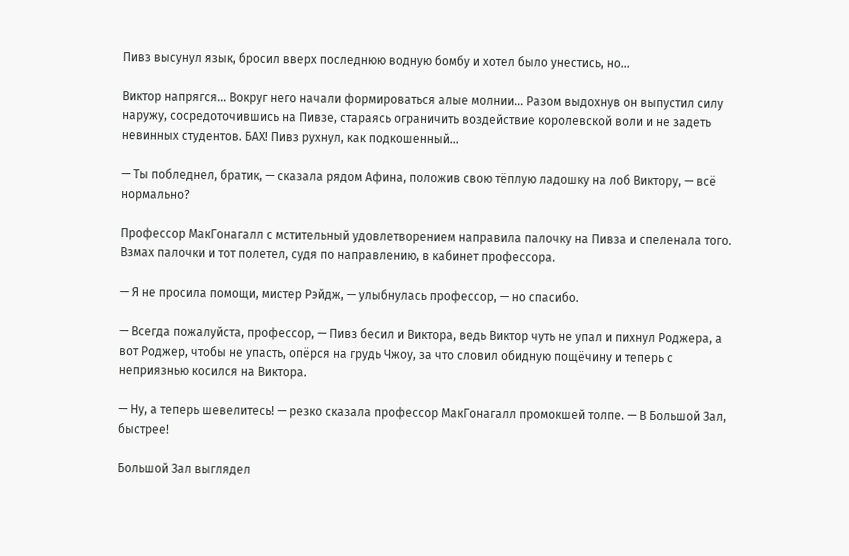Пивз высунул язык, бросил вверх последнюю водную бомбу и хотел было унестись, но…

Виктор напрягся… Вокруг него начали формироваться алые молнии… Разом выдохнув он выпустил силу наружу, сосредоточившись на Пивзе, стараясь ограничить воздействие королевской воли и не задеть невинных студентов. БАХ! Пивз рухнул, как подкошенный…

— Ты побледнел, братик, — сказала рядом Афина, положив свою тёплую ладошку на лоб Виктору, — всё нормально?

Профессор МакГонагалл с мстительный удовлетворением направила палочку на Пивза и спеленала того. Взмах палочки и тот полетел, судя по направлению, в кабинет профессора.

— Я не просила помощи, мистер Рэйдж, — улыбнулась профессор, — но спасибо.

— Всегда пожалуйста, профессор, — Пивз бесил и Виктора, ведь Виктор чуть не упал и пихнул Роджера, а вот Роджер, чтобы не упасть, опёрся на грудь Чжоу, за что словил обидную пощёчину и теперь с неприязнью косился на Виктора.

— Ну, а теперь шевелитесь! — резко сказала профессор МакГонагалл промокшей толпе. — В Большой Зал, быстрее!

Большой Зал выглядел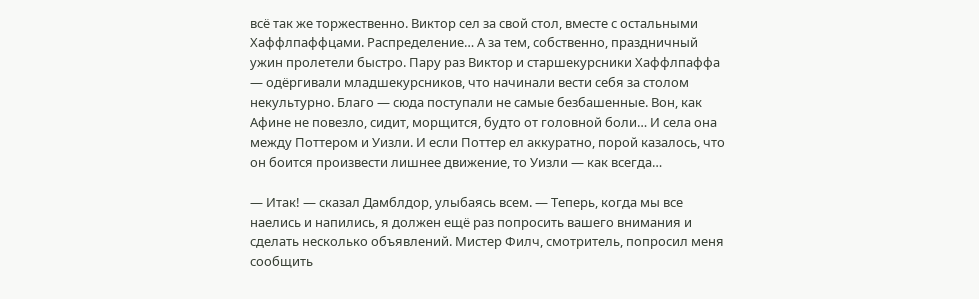всё так же торжественно. Виктор сел за свой стол, вместе с остальными Хаффлпаффцами. Распределение… А за тем, собственно, праздничный ужин пролетели быстро. Пару раз Виктор и старшекурсники Хаффлпаффа — одёргивали младшекурсников, что начинали вести себя за столом некультурно. Благо — сюда поступали не самые безбашенные. Вон, как Афине не повезло, сидит, морщится, будто от головной боли… И села она между Поттером и Уизли. И если Поттер ел аккуратно, порой казалось, что он боится произвести лишнее движение, то Уизли — как всегда…

— Итак! — сказал Дамблдор, улыбаясь всем. — Теперь, когда мы все наелись и напились, я должен ещё раз попросить вашего внимания и сделать несколько объявлений. Мистер Филч, смотритель, попросил меня сообщить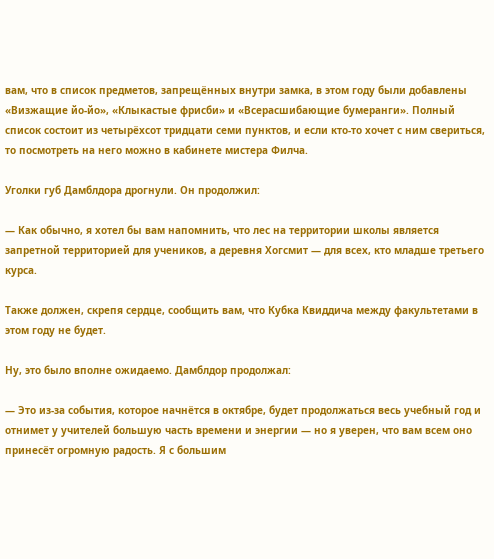вам, что в список предметов, запрещённых внутри замка, в этом году были добавлены «Визжащие йо-йо», «Клыкастые фрисби» и «Всерасшибающие бумеранги». Полный список состоит из четырёхсот тридцати семи пунктов, и если кто-то хочет с ним свериться, то посмотреть на него можно в кабинете мистера Филча.

Уголки губ Дамблдора дрогнули. Он продолжил:

— Как обычно, я хотел бы вам напомнить, что лес на территории школы является запретной территорией для учеников, а деревня Хогсмит — для всех, кто младше третьего курса.

Также должен, скрепя сердце, сообщить вам, что Кубка Квиддича между факультетами в этом году не будет.

Ну, это было вполне ожидаемо. Дамблдор продолжал:

— Это из-за события, которое начнётся в октябре, будет продолжаться весь учебный год и отнимет у учителей большую часть времени и энергии — но я уверен, что вам всем оно принесёт огромную радость. Я с большим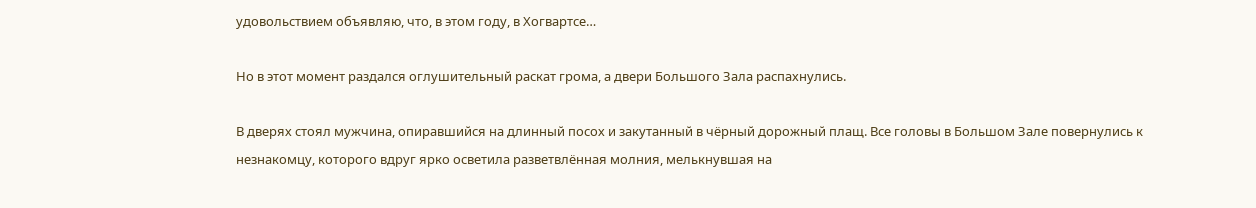удовольствием объявляю, что, в этом году, в Хогвартсе…

Но в этот момент раздался оглушительный раскат грома, а двери Большого Зала распахнулись.

В дверях стоял мужчина, опиравшийся на длинный посох и закутанный в чёрный дорожный плащ. Все головы в Большом Зале повернулись к незнакомцу, которого вдруг ярко осветила разветвлённая молния, мелькнувшая на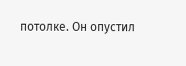потолке. Он опустил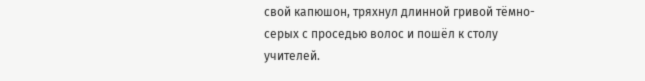свой капюшон, тряхнул длинной гривой тёмно-серых с проседью волос и пошёл к столу учителей.